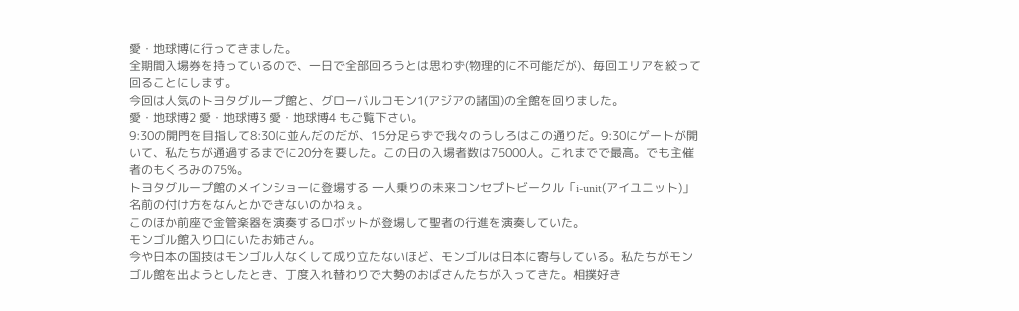愛・地球博に行ってきました。
全期間入場券を持っているので、一日で全部回ろうとは思わず(物理的に不可能だが)、毎回エリアを絞って回ることにします。
今回は人気のトヨタグループ館と、グローバルコモン1(アジアの諸国)の全館を回りました。
愛・地球博2 愛・地球博3 愛・地球博4 もご覧下さい。
9:30の開門を目指して8:30に並んだのだが、15分足らずで我々のうしろはこの通りだ。9:30にゲートが開いて、私たちが通過するまでに20分を要した。この日の入場者数は75000人。これまでで最高。でも主催者のもくろみの75%。
トヨタグループ館のメインショーに登場する 一人乗りの未来コンセプトビークル「i-unit(アイユニット)」
名前の付け方をなんとかできないのかねぇ。
このほか前座で金管楽器を演奏するロボットが登場して聖者の行進を演奏していた。
モンゴル館入り口にいたお姉さん。
今や日本の国技はモンゴル人なくして成り立たないほど、モンゴルは日本に寄与している。私たちがモンゴル館を出ようとしたとき、丁度入れ替わりで大勢のおばさんたちが入ってきた。相撲好き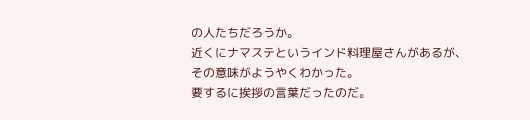の人たちだろうか。
近くにナマステというインド料理屋さんがあるが、その意味がようやくわかった。
要するに挨拶の言葉だったのだ。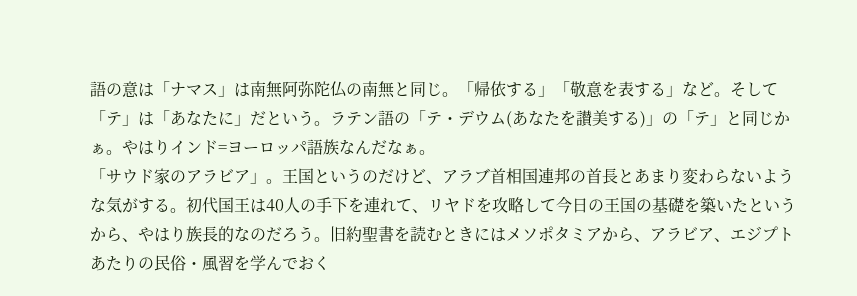語の意は「ナマス」は南無阿弥陀仏の南無と同じ。「帰依する」「敬意を表する」など。そして「テ」は「あなたに」だという。ラテン語の「テ・デウム(あなたを讃美する)」の「テ」と同じかぁ。やはりインド=ヨーロッパ語族なんだなぁ。
「サウド家のアラビア」。王国というのだけど、アラブ首相国連邦の首長とあまり変わらないような気がする。初代国王は40人の手下を連れて、リヤドを攻略して今日の王国の基礎を築いたというから、やはり族長的なのだろう。旧約聖書を読むときにはメソポタミアから、アラビア、エジプトあたりの民俗・風習を学んでおく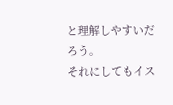と理解しやすいだろう。
それにしてもイス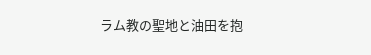ラム教の聖地と油田を抱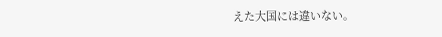えた大国には違いない。